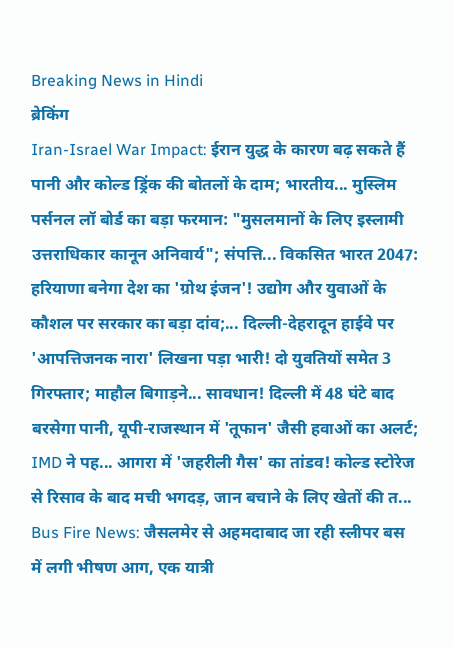Breaking News in Hindi
ब्रेकिंग
Iran-Israel War Impact: ईरान युद्ध के कारण बढ़ सकते हैं पानी और कोल्ड ड्रिंक की बोतलों के दाम; भारतीय... मुस्लिम पर्सनल लॉ बोर्ड का बड़ा फरमान: "मुसलमानों के लिए इस्लामी उत्तराधिकार कानून अनिवार्य"; संपत्ति... विकसित भारत 2047: हरियाणा बनेगा देश का 'ग्रोथ इंजन'! उद्योग और युवाओं के कौशल पर सरकार का बड़ा दांव;... दिल्ली-देहरादून हाईवे पर 'आपत्तिजनक नारा' लिखना पड़ा भारी! दो युवतियों समेत 3 गिरफ्तार; माहौल बिगाड़ने... सावधान! दिल्ली में 48 घंटे बाद बरसेगा पानी, यूपी-राजस्थान में 'तूफान' जैसी हवाओं का अलर्ट; IMD ने पह... आगरा में 'जहरीली गैस' का तांडव! कोल्ड स्टोरेज से रिसाव के बाद मची भगदड़, जान बचाने के लिए खेतों की त... Bus Fire News: जैसलमेर से अहमदाबाद जा रही स्लीपर बस में लगी भीषण आग, एक यात्री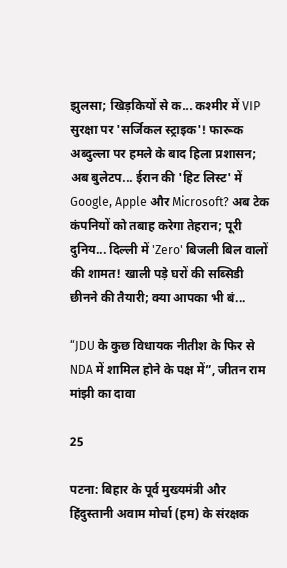झुलसा; खिड़कियों से क... कश्मीर में VIP सुरक्षा पर 'सर्जिकल स्ट्राइक'! फारूक अब्दुल्ला पर हमले के बाद हिला प्रशासन; अब बुलेटप... ईरान की 'हिट लिस्ट' में Google, Apple और Microsoft? अब टेक कंपनियों को तबाह करेगा तेहरान; पूरी दुनिय... दिल्ली में 'Zero' बिजली बिल वालों की शामत! खाली पड़े घरों की सब्सिडी छीनने की तैयारी; क्या आपका भी बं...

“JDU के कुछ विधायक नीतीश के फिर से NDA में शामिल होने के पक्ष में”, जीतन राम मांझी का दावा

25

पटना: बिहार के पूर्व मुख्यमंत्री और हिंदुस्तानी अवाम मोर्चा (हम) के संरक्षक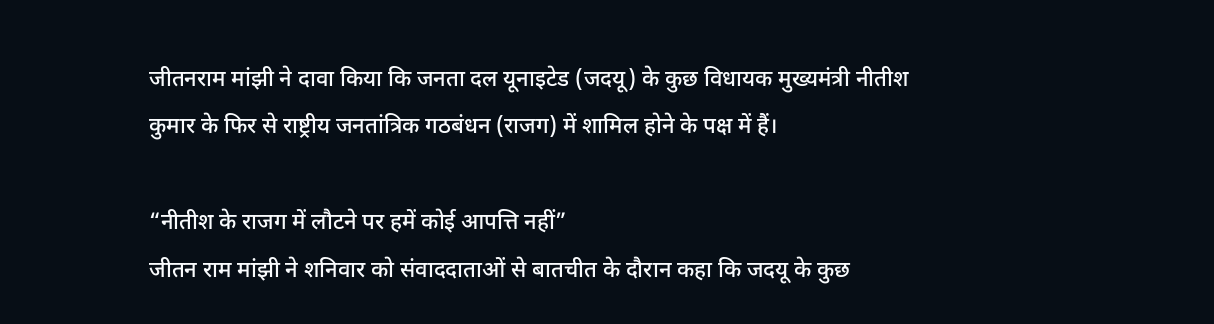जीतनराम मांझी ने दावा किया कि जनता दल यूनाइटेड (जदयू) के कुछ विधायक मुख्यमंत्री नीतीश कुमार के फिर से राष्ट्रीय जनतांत्रिक गठबंधन (राजग) में शामिल होने के पक्ष में हैं।

“नीतीश के राजग में लौटने पर हमें कोई आपत्ति नहीं”
जीतन राम मांझी ने शनिवार को संवाददाताओं से बातचीत के दौरान कहा कि जदयू के कुछ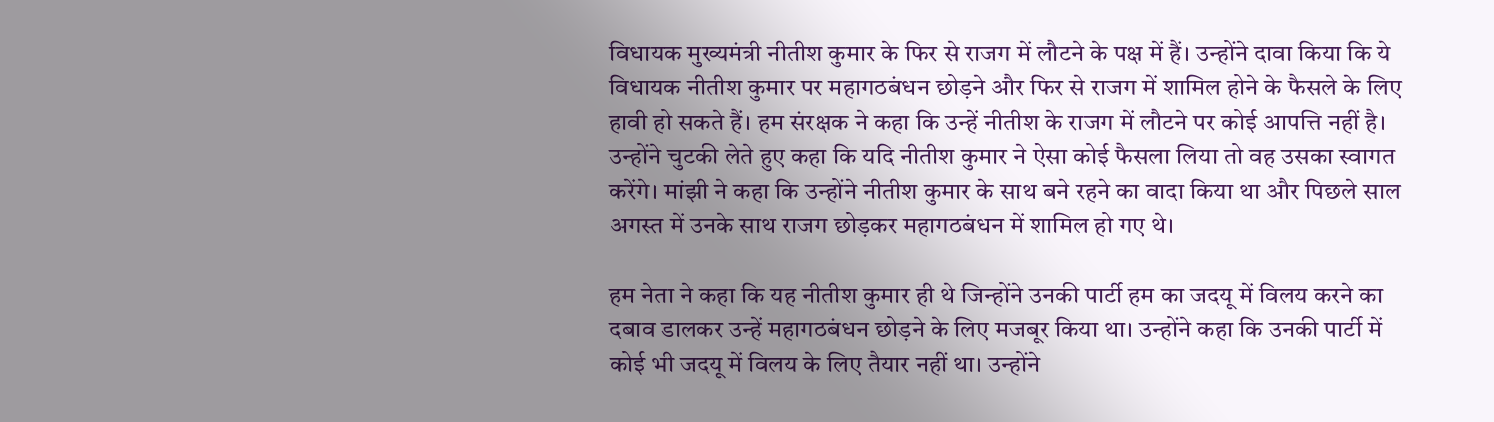विधायक मुख्यमंत्री नीतीश कुमार के फिर से राजग में लौटने के पक्ष में हैं। उन्होंने दावा किया कि ये विधायक नीतीश कुमार पर महागठबंधन छोड़ने और फिर से राजग में शामिल होने के फैसले के लिए हावी हो सकते हैं। हम संरक्षक ने कहा कि उन्हें नीतीश के राजग में लौटने पर कोई आपत्ति नहीं है। उन्होंने चुटकी लेते हुए कहा कि यदि नीतीश कुमार ने ऐसा कोई फैसला लिया तो वह उसका स्वागत करेंगे। मांझी ने कहा कि उन्होंने नीतीश कुमार के साथ बने रहने का वादा किया था और पिछले साल अगस्त में उनके साथ राजग छोड़कर महागठबंधन में शामिल हो गए थे।

हम नेता ने कहा कि यह नीतीश कुमार ही थे जिन्होंने उनकी पार्टी हम का जदयू में विलय करने का दबाव डालकर उन्हें महागठबंधन छोड़ने के लिए मजबूर किया था। उन्होंने कहा कि उनकी पार्टी में कोई भी जदयू में विलय के लिए तैयार नहीं था। उन्होंने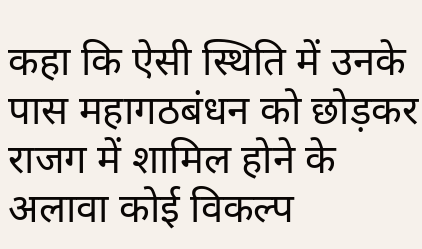कहा कि ऐसी स्थिति में उनके पास महागठबंधन को छोड़कर राजग में शामिल होने के अलावा कोई विकल्प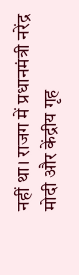नहीं था। राजग में प्रधानमंत्री नरेंद्र मोदी और केंद्रीय गृह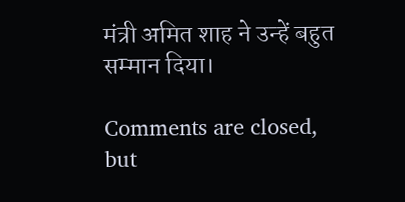मंत्री अमित शाह ने उन्हें बहुत सम्मान दिया।

Comments are closed, but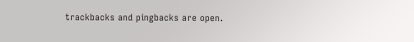trackbacks and pingbacks are open.